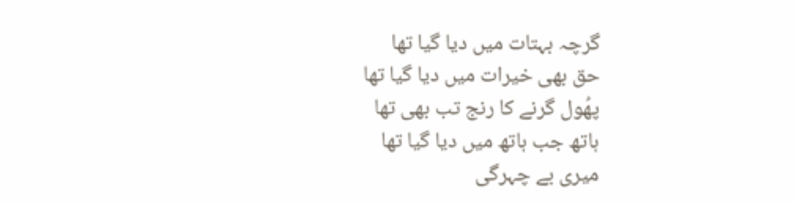گرچہ بہتات میں دیا گیا تھا
حق بھی خیرات میں دیا گیا تھا
پھُول گرنے کا رنج تب بھی تھا
ہاتھ جب ہاتھ میں دیا گیا تھا
میری بے چہرگی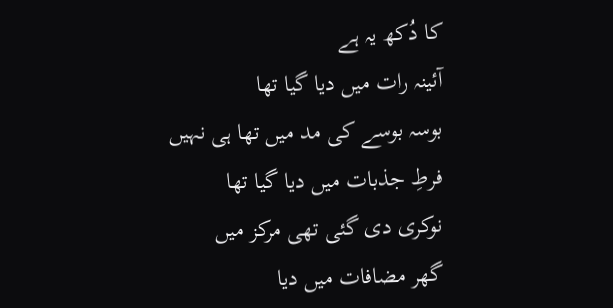کا دُکھ یہ ہے
آئینہ رات میں دیا گیا تھا
بوسہ بوسے کی مد میں تھا ہی نہیں
فرطِ جذبات میں دیا گیا تھا
نوکری دی گئی تھی مرکز میں
گھر مضافات میں دیا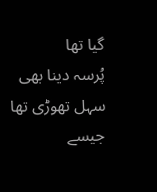گیا تھا
پُرسہ دینا بھی سہل تھوڑی تھا
جیسے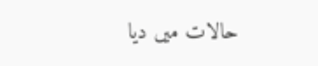حالات میں دیا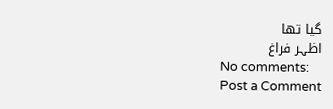گیا تھا
اظہر فراغ
No comments:
Post a Comment